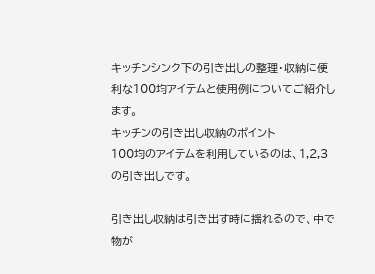キッチンシンク下の引き出しの整理・収納に便利な100均アイテムと使用例についてご紹介します。
キッチンの引き出し収納のポイント
100均のアイテムを利用しているのは、1,2,3の引き出しです。

引き出し収納は引き出す時に揺れるので、中で物が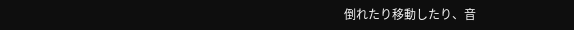倒れたり移動したり、音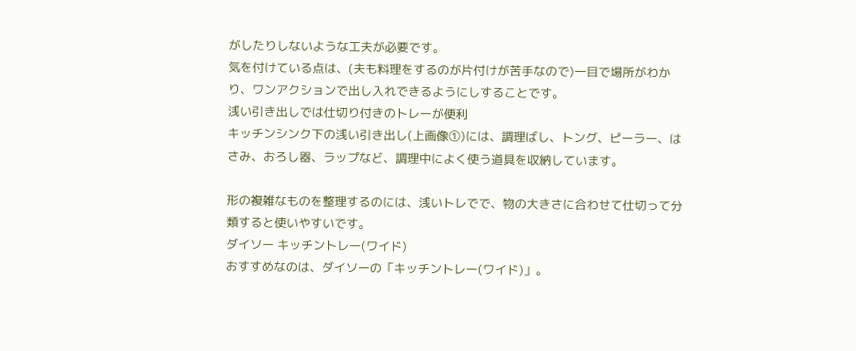がしたりしないような工夫が必要です。
気を付けている点は、(夫も料理をするのが片付けが苦手なので)一目で場所がわかり、ワンアクションで出し入れできるようにしすることです。
浅い引き出しでは仕切り付きのトレーが便利
キッチンシンク下の浅い引き出し(上画像①)には、調理ばし、トング、ピーラー、はさみ、おろし器、ラップなど、調理中によく使う道具を収納しています。

形の複雑なものを整理するのには、浅いトレでで、物の大きさに合わせて仕切って分類すると使いやすいです。
ダイソー キッチントレー(ワイド)
おすすめなのは、ダイソーの「キッチントレー(ワイド)」。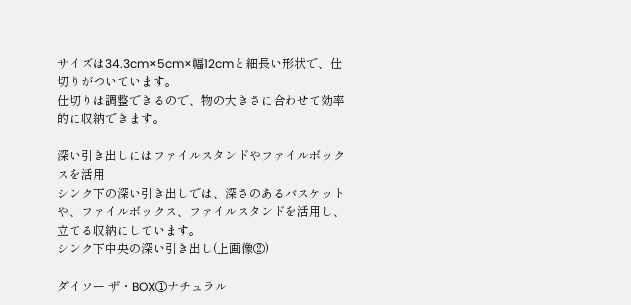サイズは34.3cm×5cm×幅12cmと細長い形状で、仕切りがついています。
仕切りは調整できるので、物の大きさに合わせて効率的に収納できます。

深い引き出しにはファイルスタンドやファイルボックスを活用
シンク下の深い引き出しでは、深さのあるバスケットや、ファイルボックス、ファイルスタンドを活用し、立てる収納にしています。
シンク下中央の深い引き出し(上画像②)

ダイソー ザ・BOX①ナチュラル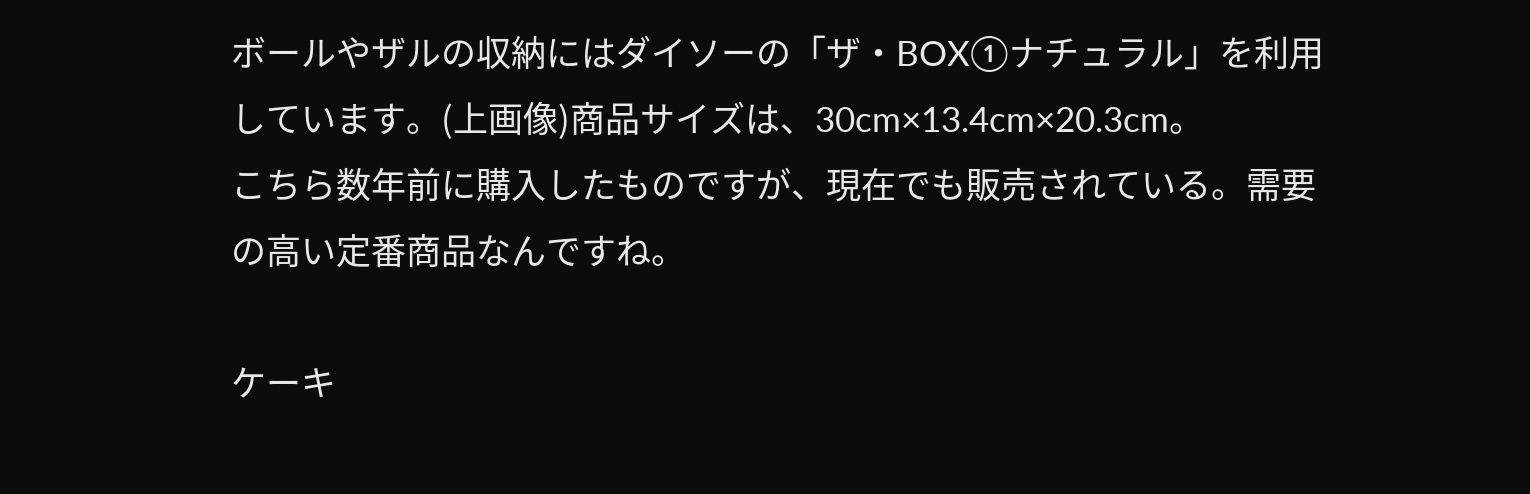ボールやザルの収納にはダイソーの「ザ・BOX①ナチュラル」を利用しています。(上画像)商品サイズは、30cm×13.4cm×20.3cm。
こちら数年前に購入したものですが、現在でも販売されている。需要の高い定番商品なんですね。

ケーキ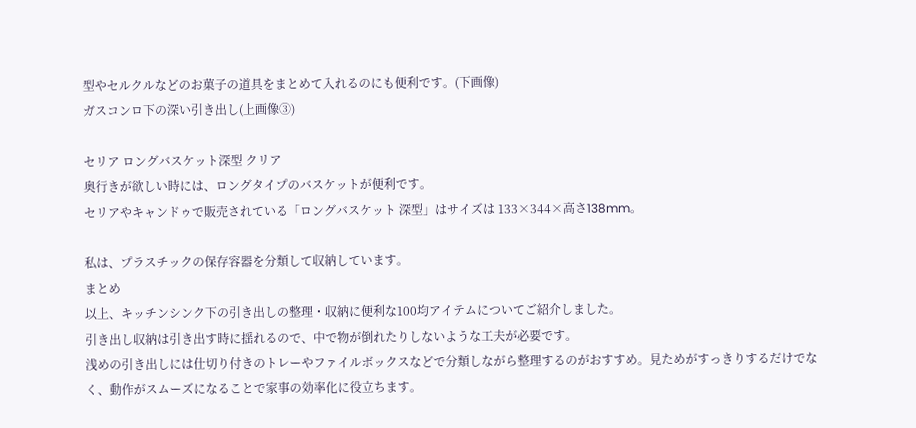型やセルクルなどのお菓子の道具をまとめて入れるのにも便利です。(下画像)
ガスコンロ下の深い引き出し(上画像③)

セリア ロングバスケット深型 クリア
奥行きが欲しい時には、ロングタイプのバスケットが便利です。
セリアやキャンドゥで販売されている「ロングバスケット 深型」はサイズは 133×344×高さ138mm。

私は、プラスチックの保存容器を分類して収納しています。
まとめ
以上、キッチンシンク下の引き出しの整理・収納に便利な100均アイテムについてご紹介しました。
引き出し収納は引き出す時に揺れるので、中で物が倒れたりしないような工夫が必要です。
浅めの引き出しには仕切り付きのトレーやファイルボックスなどで分類しながら整理するのがおすすめ。見ためがすっきりするだけでなく、動作がスムーズになることで家事の効率化に役立ちます。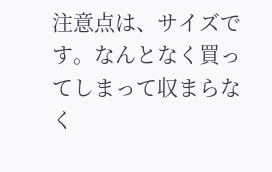注意点は、サイズです。なんとなく買ってしまって収まらなく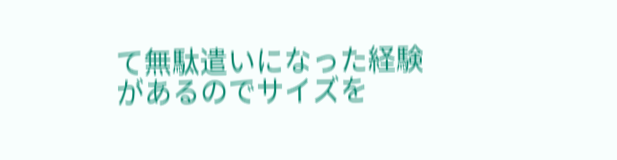て無駄遣いになった経験があるのでサイズを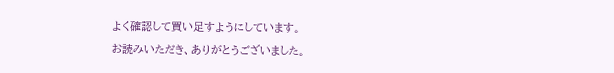よく確認して買い足すようにしています。
お読みいただき、ありがとうございました。